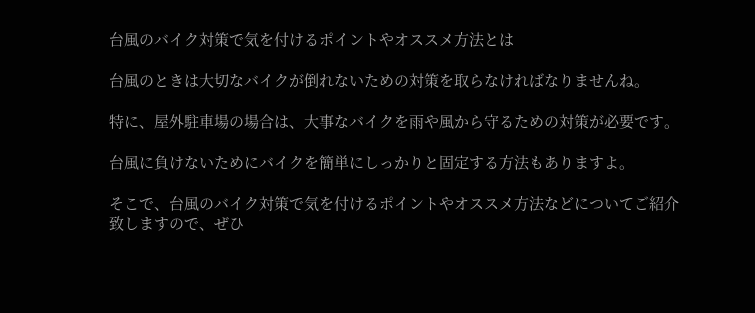台風のバイク対策で気を付けるポイントやオススメ方法とは

台風のときは大切なバイクが倒れないための対策を取らなければなりませんね。

特に、屋外駐車場の場合は、大事なバイクを雨や風から守るための対策が必要です。

台風に負けないためにバイクを簡単にしっかりと固定する方法もありますよ。

そこで、台風のバイク対策で気を付けるポイントやオススメ方法などについてご紹介致しますので、ぜひ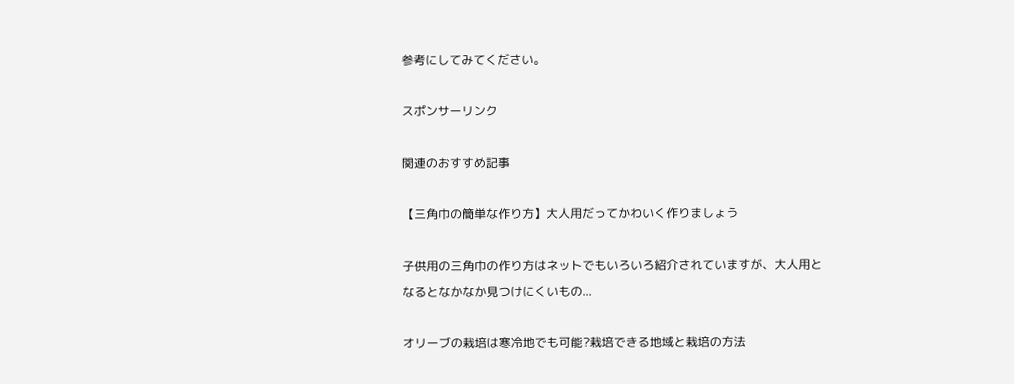参考にしてみてください。

スポンサーリンク

関連のおすすめ記事

【三角巾の簡単な作り方】大人用だってかわいく作りましょう

子供用の三角巾の作り方はネットでもいろいろ紹介されていますが、大人用となるとなかなか見つけにくいもの...

オリーブの栽培は寒冷地でも可能?栽培できる地域と栽培の方法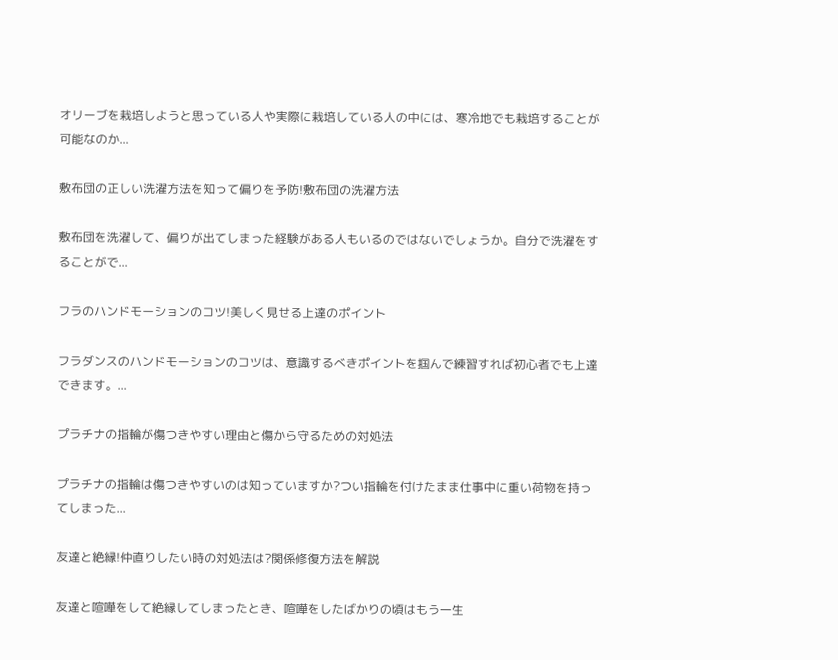オリーブを栽培しようと思っている人や実際に栽培している人の中には、寒冷地でも栽培することが可能なのか...

敷布団の正しい洗濯方法を知って偏りを予防!敷布団の洗濯方法

敷布団を洗濯して、偏りが出てしまった経験がある人もいるのではないでしょうか。自分で洗濯をすることがで...

フラのハンドモーションのコツ!美しく見せる上達のポイント

フラダンスのハンドモーションのコツは、意識するべきポイントを掴んで練習すれば初心者でも上達できます。...

プラチナの指輪が傷つきやすい理由と傷から守るための対処法

プラチナの指輪は傷つきやすいのは知っていますか?つい指輪を付けたまま仕事中に重い荷物を持ってしまった...

友達と絶縁!仲直りしたい時の対処法は?関係修復方法を解説

友達と喧嘩をして絶縁してしまったとき、喧嘩をしたばかりの頃はもう一生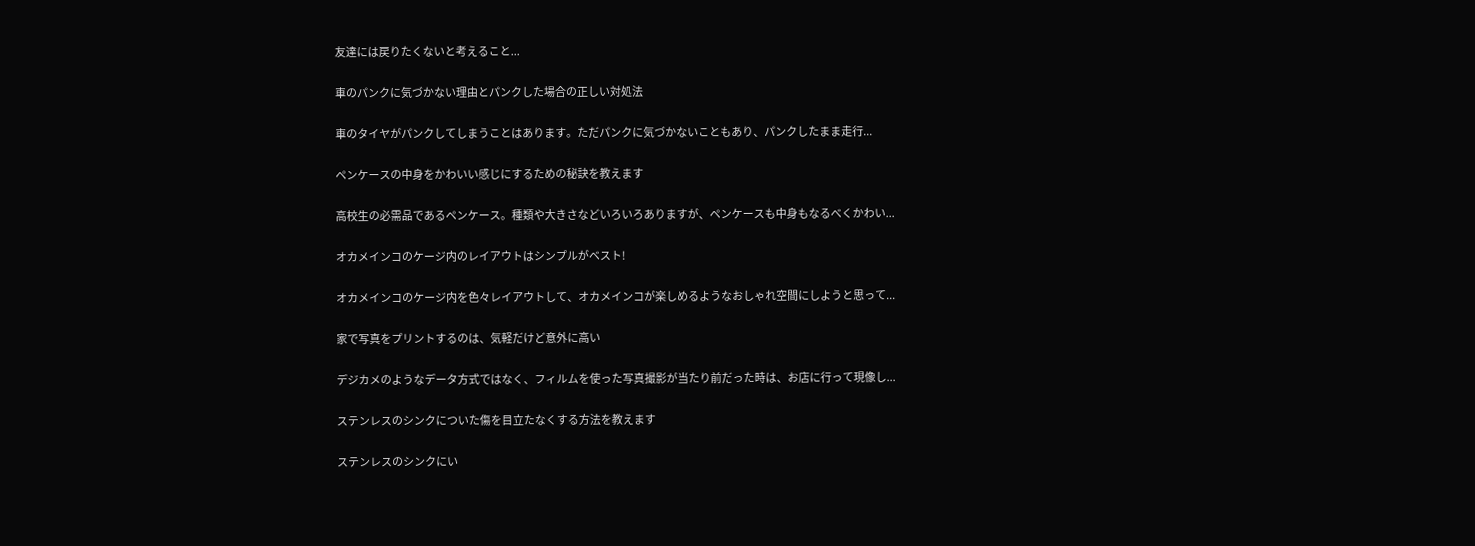友達には戻りたくないと考えること...

車のパンクに気づかない理由とパンクした場合の正しい対処法

車のタイヤがパンクしてしまうことはあります。ただパンクに気づかないこともあり、パンクしたまま走行...

ペンケースの中身をかわいい感じにするための秘訣を教えます

高校生の必需品であるペンケース。種類や大きさなどいろいろありますが、ペンケースも中身もなるべくかわい...

オカメインコのケージ内のレイアウトはシンプルがベスト!

オカメインコのケージ内を色々レイアウトして、オカメインコが楽しめるようなおしゃれ空間にしようと思って...

家で写真をプリントするのは、気軽だけど意外に高い

デジカメのようなデータ方式ではなく、フィルムを使った写真撮影が当たり前だった時は、お店に行って現像し...

ステンレスのシンクについた傷を目立たなくする方法を教えます

ステンレスのシンクにい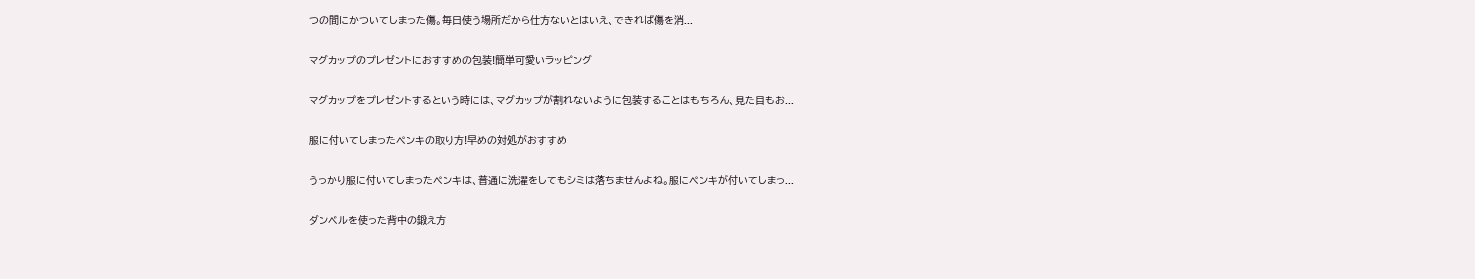つの間にかついてしまった傷。毎日使う場所だから仕方ないとはいえ、できれば傷を消...

マグカップのプレゼントにおすすめの包装!簡単可愛いラッピング

マグカップをプレゼントするという時には、マグカップが割れないように包装することはもちろん、見た目もお...

服に付いてしまったペンキの取り方!早めの対処がおすすめ

うっかり服に付いてしまったペンキは、普通に洗濯をしてもシミは落ちませんよね。服にペンキが付いてしまっ...

ダンベルを使った背中の鍛え方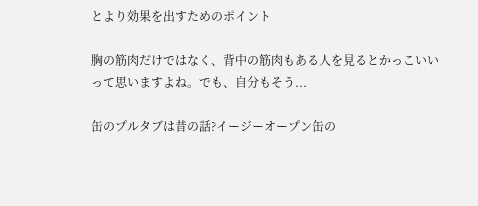とより効果を出すためのポイント

胸の筋肉だけではなく、背中の筋肉もある人を見るとかっこいいって思いますよね。でも、自分もそう...

缶のプルタブは昔の話?イージーオープン缶の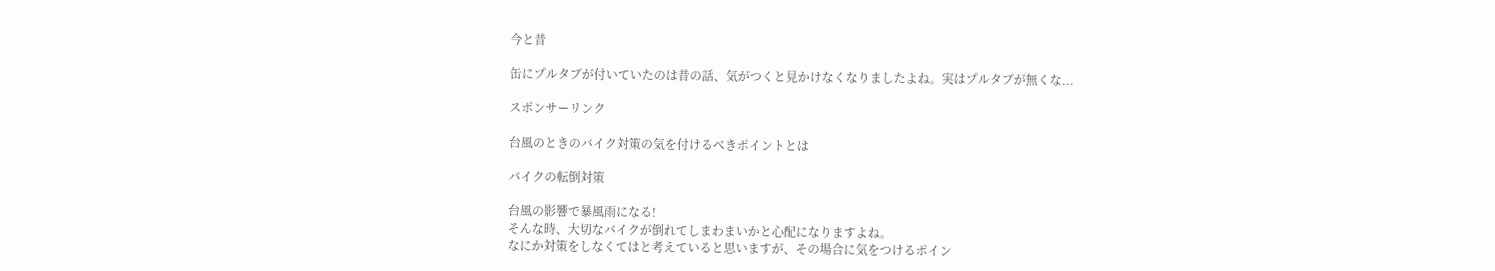今と昔

缶にプルタブが付いていたのは昔の話、気がつくと見かけなくなりましたよね。実はプルタブが無くな...

スポンサーリンク

台風のときのバイク対策の気を付けるべきポイントとは

バイクの転倒対策

台風の影響で暴風雨になる!
そんな時、大切なバイクが倒れてしまわまいかと心配になりますよね。
なにか対策をしなくてはと考えていると思いますが、その場合に気をつけるポイン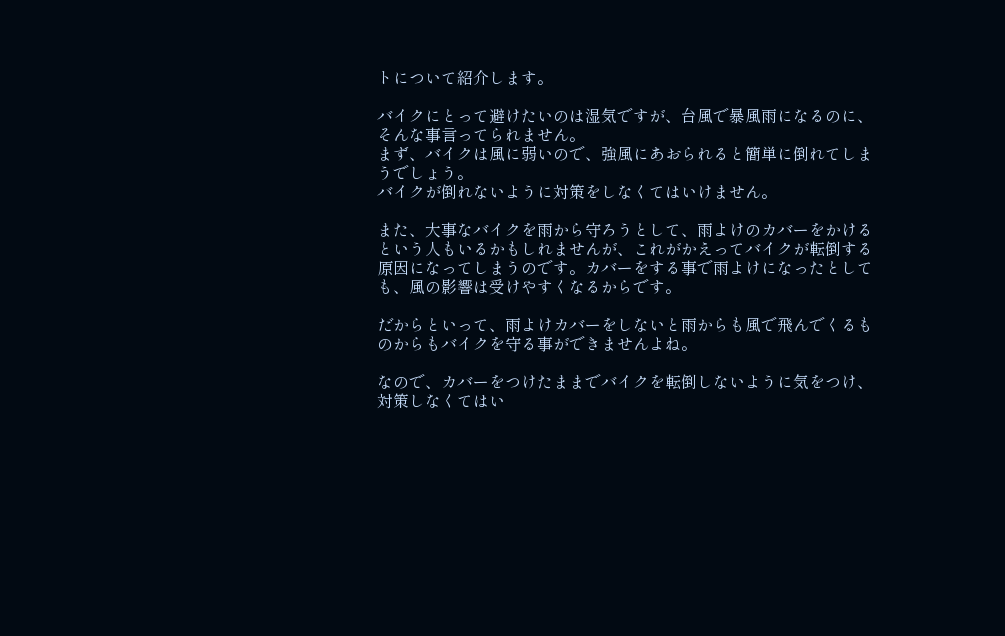トについて紹介します。

バイクにとって避けたいのは湿気ですが、台風で暴風雨になるのに、そんな事言ってられません。
まず、バイクは風に弱いので、強風にあおられると簡単に倒れてしまうでしょう。
バイクが倒れないように対策をしなくてはいけません。

また、大事なバイクを雨から守ろうとして、雨よけのカバーをかけるという人もいるかもしれませんが、これがかえってバイクが転倒する原因になってしまうのです。カバーをする事で雨よけになったとしても、風の影響は受けやすくなるからです。

だからといって、雨よけカバーをしないと雨からも風で飛んでくるものからもバイクを守る事ができませんよね。

なので、カバーをつけたままでバイクを転倒しないように気をつけ、対策しなくてはい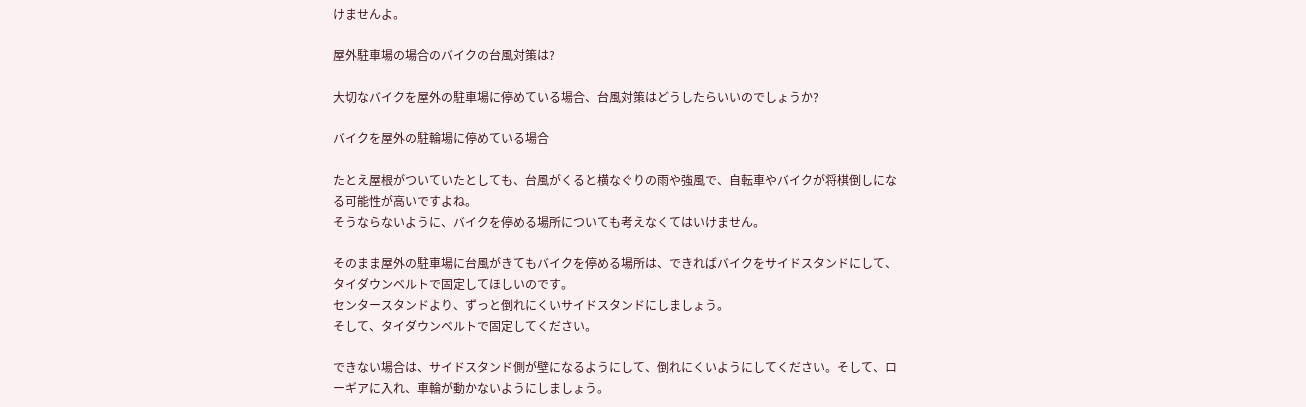けませんよ。

屋外駐車場の場合のバイクの台風対策は?

大切なバイクを屋外の駐車場に停めている場合、台風対策はどうしたらいいのでしょうか?

バイクを屋外の駐輪場に停めている場合

たとえ屋根がついていたとしても、台風がくると横なぐりの雨や強風で、自転車やバイクが将棋倒しになる可能性が高いですよね。
そうならないように、バイクを停める場所についても考えなくてはいけません。

そのまま屋外の駐車場に台風がきてもバイクを停める場所は、できればバイクをサイドスタンドにして、タイダウンベルトで固定してほしいのです。
センタースタンドより、ずっと倒れにくいサイドスタンドにしましょう。
そして、タイダウンベルトで固定してください。

できない場合は、サイドスタンド側が壁になるようにして、倒れにくいようにしてください。そして、ローギアに入れ、車輪が動かないようにしましょう。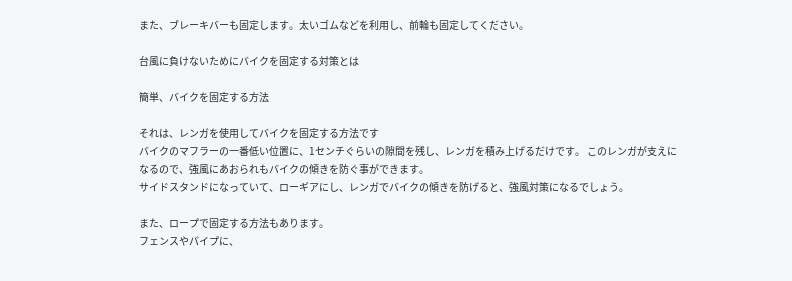また、ブレーキバーも固定します。太いゴムなどを利用し、前輪も固定してください。

台風に負けないためにバイクを固定する対策とは

簡単、バイクを固定する方法

それは、レンガを使用してバイクを固定する方法です
バイクのマフラーの一番低い位置に、1センチぐらいの隙間を残し、レンガを積み上げるだけです。 このレンガが支えになるので、強風にあおられもバイクの傾きを防ぐ事ができます。
サイドスタンドになっていて、ローギアにし、レンガでバイクの傾きを防げると、強風対策になるでしょう。

また、ロープで固定する方法もあります。
フェンスやパイプに、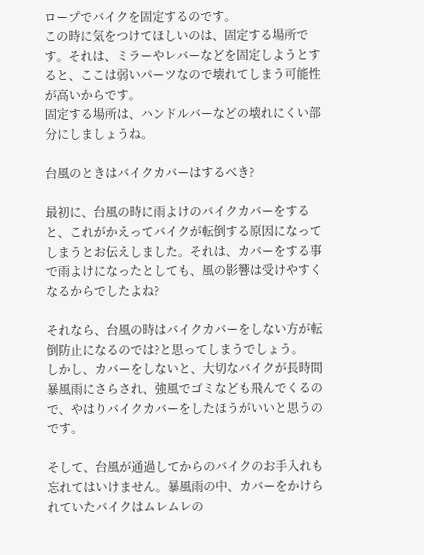ロープでバイクを固定するのです。
この時に気をつけてほしいのは、固定する場所です。それは、ミラーやレバーなどを固定しようとすると、ここは弱いパーツなので壊れてしまう可能性が高いからです。
固定する場所は、ハンドルバーなどの壊れにくい部分にしましょうね。

台風のときはバイクカバーはするべき?

最初に、台風の時に雨よけのバイクカバーをすると、これがかえってバイクが転倒する原因になってしまうとお伝えしました。それは、カバーをする事で雨よけになったとしても、風の影響は受けやすくなるからでしたよね?

それなら、台風の時はバイクカバーをしない方が転倒防止になるのでは?と思ってしまうでしょう。
しかし、カバーをしないと、大切なバイクが長時間暴風雨にさらされ、強風でゴミなども飛んでくるので、やはりバイクカバーをしたほうがいいと思うのです。

そして、台風が通過してからのバイクのお手入れも忘れてはいけません。暴風雨の中、カバーをかけられていたバイクはムレムレの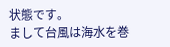状態です。
まして台風は海水を巻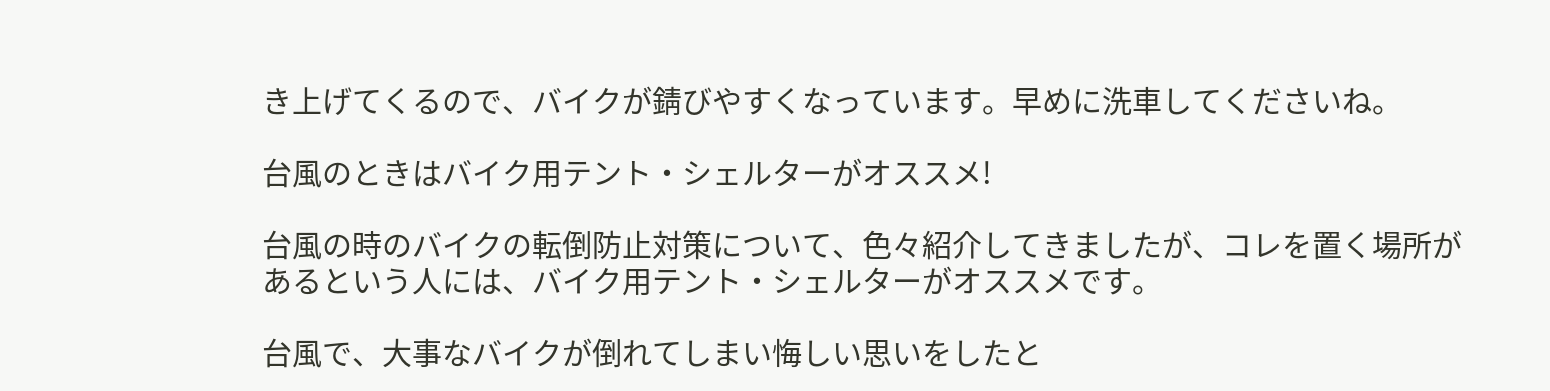き上げてくるので、バイクが錆びやすくなっています。早めに洗車してくださいね。

台風のときはバイク用テント・シェルターがオススメ!

台風の時のバイクの転倒防止対策について、色々紹介してきましたが、コレを置く場所があるという人には、バイク用テント・シェルターがオススメです。

台風で、大事なバイクが倒れてしまい悔しい思いをしたと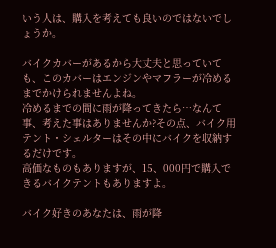いう人は、購入を考えても良いのではないでしょうか。

バイクカバーがあるから大丈夫と思っていても、このカバーはエンジンやマフラーが冷めるまでかけられませんよね。
冷めるまでの間に雨が降ってきたら…なんて事、考えた事はありませんか?その点、バイク用テント・シェルターはその中にバイクを収納するだけです。
高価なものもありますが、15、000円で購入できるバイクテントもありますよ。

バイク好きのあなたは、雨が降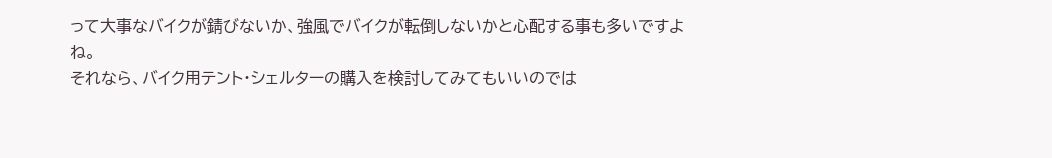って大事なバイクが錆びないか、強風でバイクが転倒しないかと心配する事も多いですよね。
それなら、バイク用テント・シェルターの購入を検討してみてもいいのでは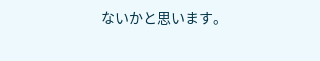ないかと思います。